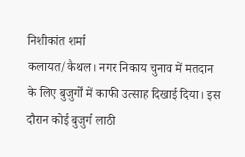निशीकांत शर्मा
कलायत/कैथल। नगर निकाय चुनाव में मतदान के लिए बुजुर्गों में काफी उत्साह दिखाई दिया। इस दौरान कोई बुजुर्ग लाठी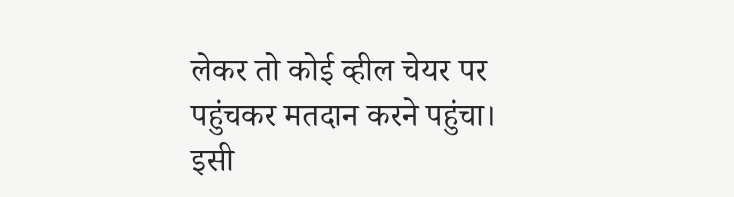लेकर तो कोई व्हील चेयर पर पहुंचकर मतदान करने पहुंचा। इसी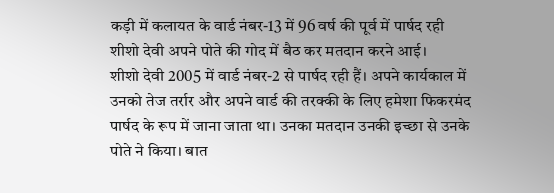कड़ी में कलायत के वार्ड नंबर-13 में 96 वर्ष की पूर्व में पार्षद रही शीशो देवी अपने पोते की गोद में बैठ कर मतदान करने आई।
शीशो देवी 2005 में वार्ड नंबर-2 से पार्षद रही हैं। अपने कार्यकाल में उनको तेज तर्रार और अपने वार्ड की तरक्की के लिए हमेशा फिकरमंद पार्षद के रूप में जाना जाता था। उनका मतदान उनकी इच्छा से उनके पोते ने किया। बात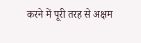करने में पूरी तरह से अक्षम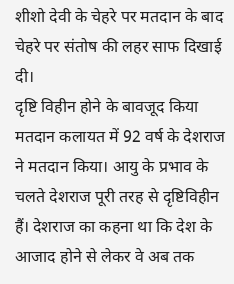शीशो देवी के चेहरे पर मतदान के बाद चेहरे पर संतोष की लहर साफ दिखाई दी।
दृष्टि विहीन होने के बावजूद किया मतदान कलायत में 92 वर्ष के देशराज ने मतदान किया। आयु के प्रभाव के चलते देशराज पूरी तरह से दृष्टिविहीन हैं। देशराज का कहना था कि देश के आजाद होने से लेकर वे अब तक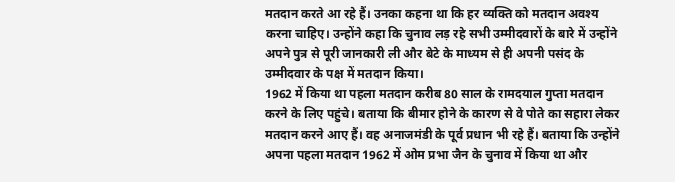मतदान करते आ रहे हैं। उनका कहना था कि हर व्यक्ति को मतदान अवश्य करना चाहिए। उन्होंने कहा कि चुनाव लड़ रहे सभी उम्मीदवारों के बारे में उन्होंने अपने पुत्र से पूरी जानकारी ली और बेटे के माध्यम से ही अपनी पसंद के उम्मीदवार के पक्ष में मतदान किया।
1962 में किया था पहला मतदान करीब 80 साल के रामदयाल गुप्ता मतदान करने के लिए पहुंचे। बताया कि बीमार होने के कारण से वे पोते का सहारा लेकर मतदान करने आए हैं। वह अनाजमंडी के पूर्व प्रधान भी रहे हैं। बताया कि उन्होंने अपना पहला मतदान 1962 में ओम प्रभा जैन के चुनाव में किया था और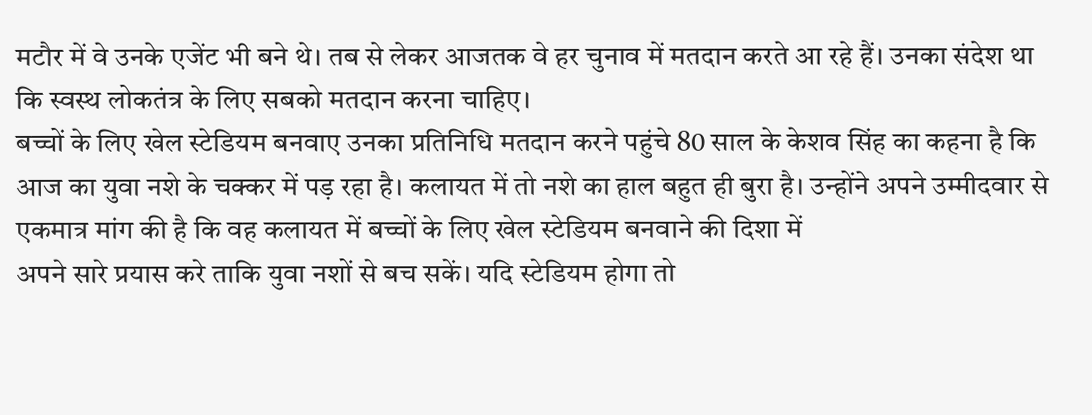मटौर में वे उनके एजेंट भी बने थे। तब से लेकर आजतक वे हर चुनाव में मतदान करते आ रहे हैं। उनका संदेश था कि स्वस्थ लोकतंत्र के लिए सबको मतदान करना चाहिए।
बच्चों के लिए खेल स्टेडियम बनवाए उनका प्रतिनिधि मतदान करने पहुंचे 80 साल के केशव सिंह का कहना है कि आज का युवा नशे के चक्कर में पड़ रहा है। कलायत में तो नशे का हाल बहुत ही बुरा है। उन्होंने अपने उम्मीदवार से एकमात्र मांग की है कि वह कलायत में बच्चों के लिए खेल स्टेडियम बनवाने की दिशा में
अपने सारे प्रयास करे ताकि युवा नशों से बच सकें। यदि स्टेडियम होगा तो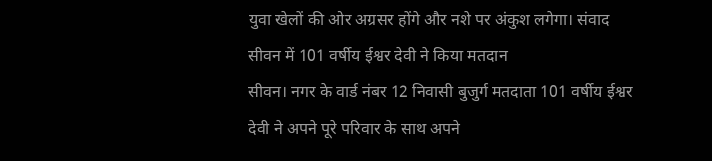युवा खेलों की ओर अग्रसर होंगे और नशे पर अंकुश लगेगा। संवाद
सीवन में 101 वर्षीय ईश्वर देवी ने किया मतदान
सीवन। नगर के वार्ड नंबर 12 निवासी बुजुर्ग मतदाता 101 वर्षीय ईश्वर देवी ने अपने पूरे परिवार के साथ अपने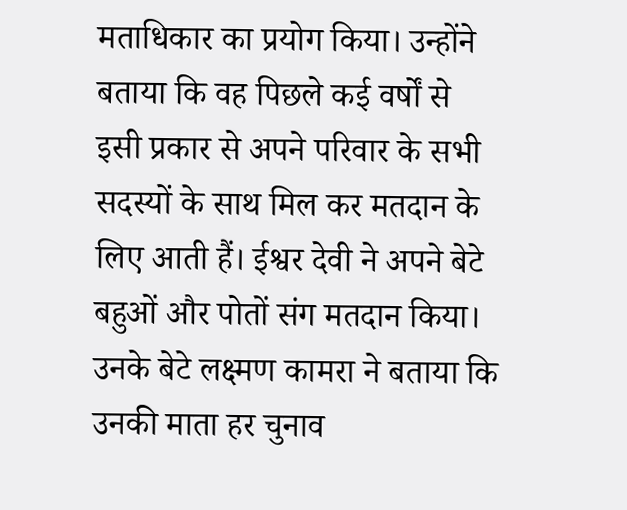मताधिकार का प्रयोग किया। उन्होंने बताया कि वह पिछले कई वर्षों से इसी प्रकार से अपने परिवार के सभी सदस्यों के साथ मिल कर मतदान के लिए आती हैं। ईश्वर देवी ने अपने बेटे बहुओं और पोतों संग मतदान किया। उनके बेटे लक्ष्मण कामरा ने बताया कि उनकी माता हर चुनाव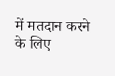में मतदान करने के लिए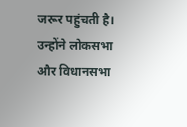जरूर पहुंचती है। उन्होंने लोकसभा और विधानसभा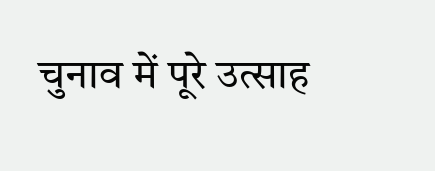चुनाव में पूरे उत्साह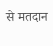से मतदान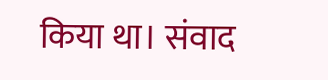किया था। संवाद